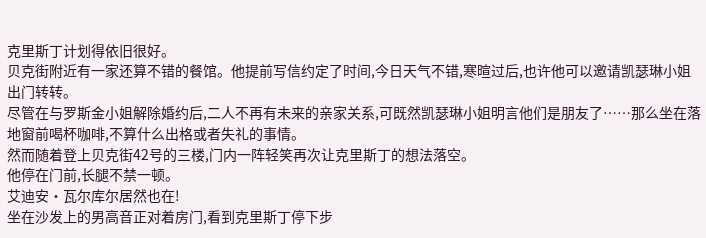克里斯丁计划得依旧很好。
贝克街附近有一家还算不错的餐馆。他提前写信约定了时间,今日天气不错,寒暄过后,也许他可以邀请凯瑟琳小姐出门转转。
尽管在与罗斯金小姐解除婚约后,二人不再有未来的亲家关系,可既然凯瑟琳小姐明言他们是朋友了……那么坐在落地窗前喝杯咖啡,不算什么出格或者失礼的事情。
然而随着登上贝克街42号的三楼,门内一阵轻笑再次让克里斯丁的想法落空。
他停在门前,长腿不禁一顿。
艾迪安·瓦尔库尔居然也在!
坐在沙发上的男高音正对着房门,看到克里斯丁停下步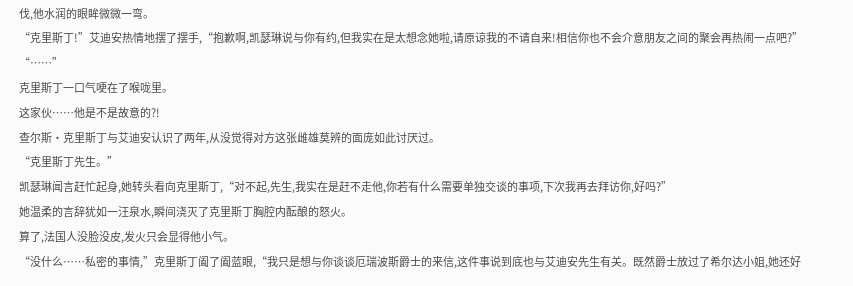伐,他水润的眼眸微微一弯。
“克里斯丁!”艾迪安热情地摆了摆手,“抱歉啊,凯瑟琳说与你有约,但我实在是太想念她啦,请原谅我的不请自来!相信你也不会介意朋友之间的聚会再热闹一点吧?”
“……”
克里斯丁一口气哽在了喉咙里。
这家伙……他是不是故意的?!
查尔斯·克里斯丁与艾迪安认识了两年,从没觉得对方这张雌雄莫辨的面庞如此讨厌过。
“克里斯丁先生。”
凯瑟琳闻言赶忙起身,她转头看向克里斯丁,“对不起,先生,我实在是赶不走他,你若有什么需要单独交谈的事项,下次我再去拜访你,好吗?”
她温柔的言辞犹如一汪泉水,瞬间浇灭了克里斯丁胸腔内酝酿的怒火。
算了,法国人没脸没皮,发火只会显得他小气。
“没什么……私密的事情,”克里斯丁阖了阖蓝眼,“我只是想与你谈谈厄瑞波斯爵士的来信,这件事说到底也与艾迪安先生有关。既然爵士放过了希尔达小姐,她还好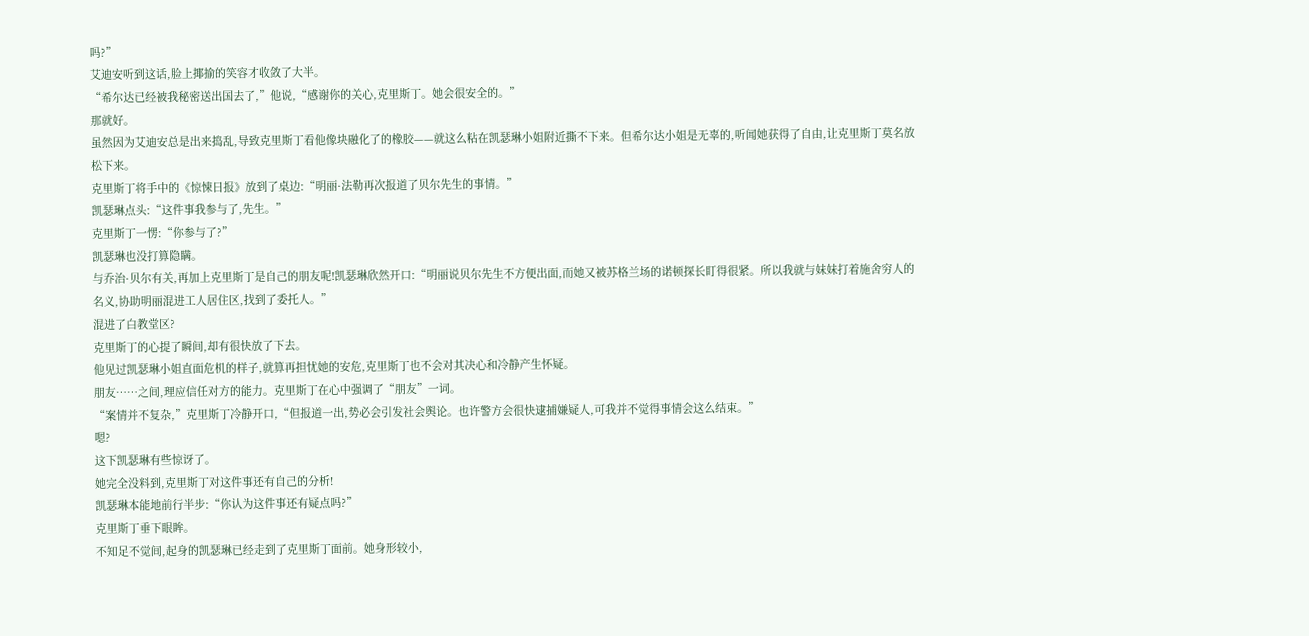吗?”
艾迪安听到这话,脸上揶揄的笑容才收敛了大半。
“希尔达已经被我秘密送出国去了,”他说,“感谢你的关心,克里斯丁。她会很安全的。”
那就好。
虽然因为艾迪安总是出来捣乱,导致克里斯丁看他像块融化了的橡胶——就这么粘在凯瑟琳小姐附近撕不下来。但希尔达小姐是无辜的,听闻她获得了自由,让克里斯丁莫名放松下来。
克里斯丁将手中的《惊悚日报》放到了桌边:“明丽·法勒再次报道了贝尔先生的事情。”
凯瑟琳点头:“这件事我参与了,先生。”
克里斯丁一愣:“你参与了?”
凯瑟琳也没打算隐瞒。
与乔治·贝尔有关,再加上克里斯丁是自己的朋友呢!凯瑟琳欣然开口:“明丽说贝尔先生不方便出面,而她又被苏格兰场的诺顿探长盯得很紧。所以我就与妹妹打着施舍穷人的名义,协助明丽混进工人居住区,找到了委托人。”
混进了白教堂区?
克里斯丁的心提了瞬间,却有很快放了下去。
他见过凯瑟琳小姐直面危机的样子,就算再担忧她的安危,克里斯丁也不会对其决心和冷静产生怀疑。
朋友……之间,理应信任对方的能力。克里斯丁在心中强调了“朋友”一词。
“案情并不复杂,”克里斯丁冷静开口,“但报道一出,势必会引发社会舆论。也许警方会很快逮捕嫌疑人,可我并不觉得事情会这么结束。”
嗯?
这下凯瑟琳有些惊讶了。
她完全没料到,克里斯丁对这件事还有自己的分析!
凯瑟琳本能地前行半步:“你认为这件事还有疑点吗?”
克里斯丁垂下眼眸。
不知足不觉间,起身的凯瑟琳已经走到了克里斯丁面前。她身形较小,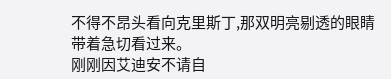不得不昂头看向克里斯丁,那双明亮剔透的眼睛带着急切看过来。
刚刚因艾迪安不请自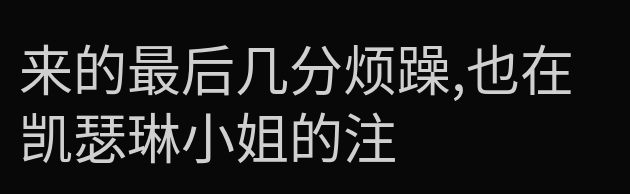来的最后几分烦躁,也在凯瑟琳小姐的注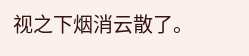视之下烟消云散了。